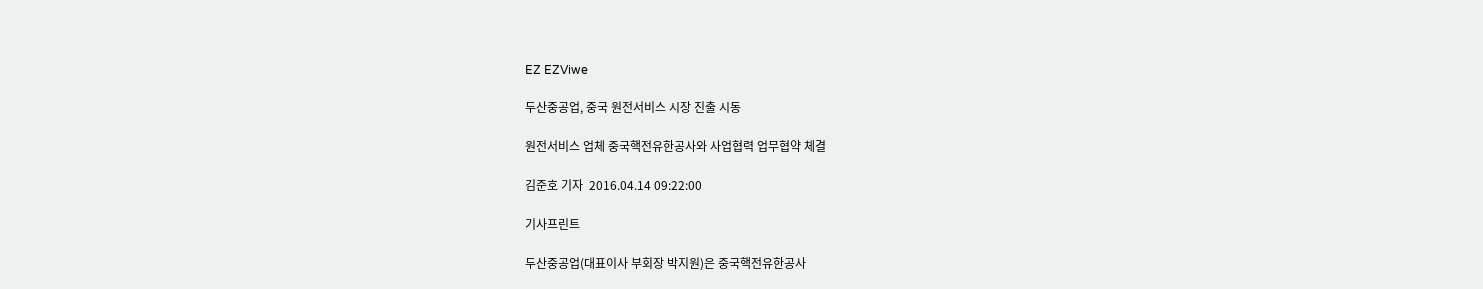EZ EZViwe

두산중공업, 중국 원전서비스 시장 진출 시동

원전서비스 업체 중국핵전유한공사와 사업협력 업무협약 체결

김준호 기자  2016.04.14 09:22:00

기사프린트

두산중공업(대표이사 부회장 박지원)은 중국핵전유한공사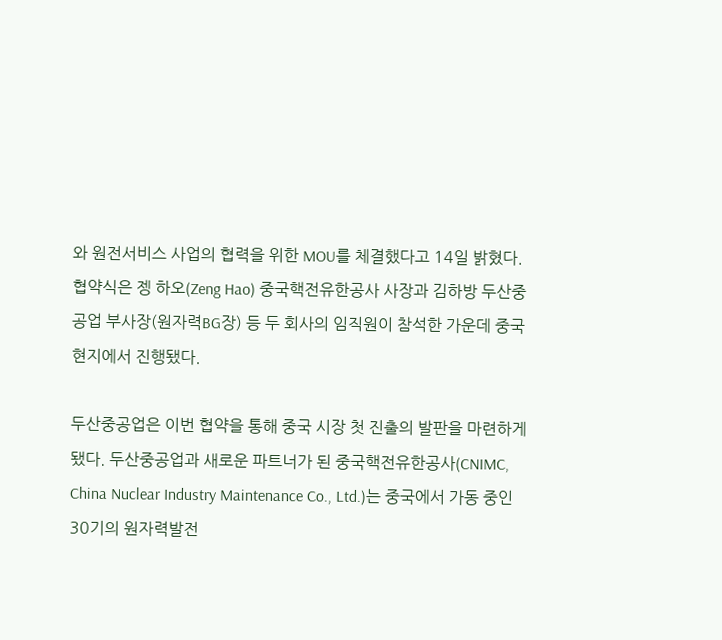와 원전서비스 사업의 협력을 위한 MOU를 체결했다고 14일 밝혔다. 협약식은 젱 하오(Zeng Hao) 중국핵전유한공사 사장과 김하방 두산중공업 부사장(원자력BG장) 등 두 회사의 임직원이 참석한 가운데 중국 현지에서 진행됐다.

두산중공업은 이번 협약을 통해 중국 시장 첫 진출의 발판을 마련하게 됐다. 두산중공업과 새로운 파트너가 된 중국핵전유한공사(CNIMC, China Nuclear Industry Maintenance Co., Ltd.)는 중국에서 가동 중인 30기의 원자력발전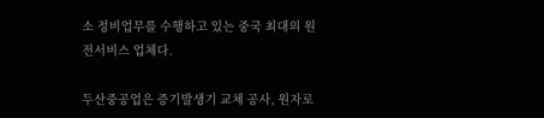소 정비업무를 수행하고 있는 중국 최대의 원전서비스 업체다.

두산중공업은 증기발생기 교체 공사, 원자로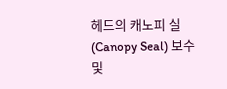헤드의 캐노피 실(Canopy Seal) 보수 및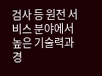검사 등 원전 서비스 분야에서 높은 기술력과 경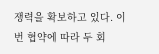쟁력을 확보하고 있다. 이번 협약에 따라 두 회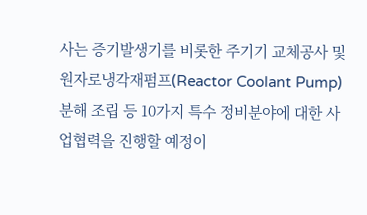사는 증기발생기를 비롯한 주기기 교체공사 및 원자로냉각재펌프(Reactor Coolant Pump) 분해 조립 등 10가지 특수 정비분야에 대한 사업협력을 진행할 예정이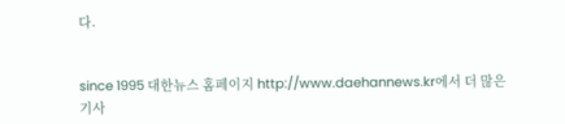다.


since 1995 대한뉴스 홈페이지 http://www.daehannews.kr에서 더 많은 기사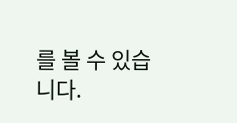를 볼 수 있습니다.